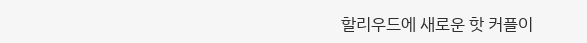할리우드에 새로운 핫 커플이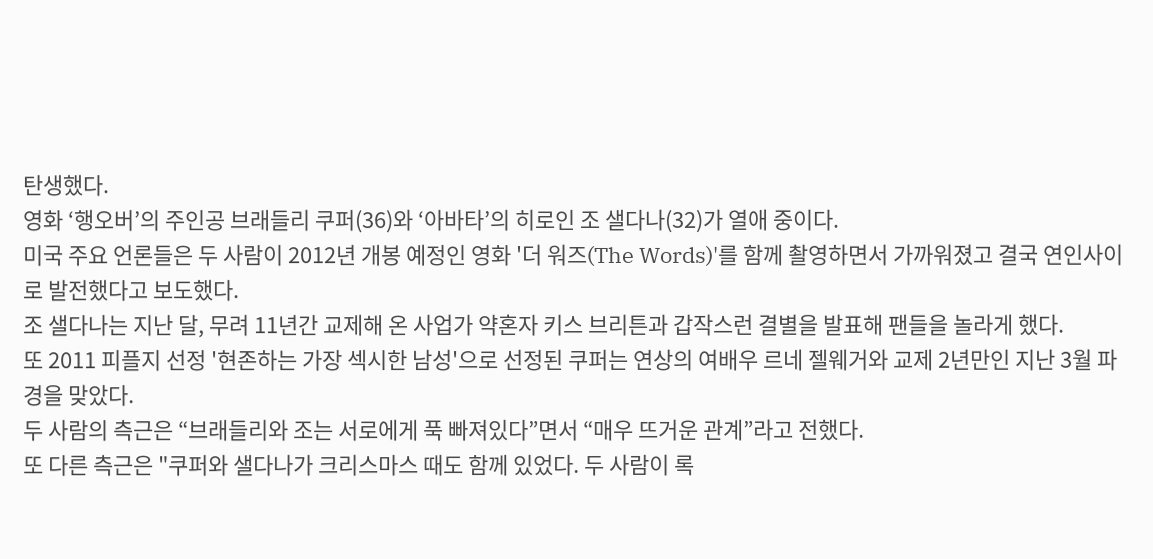탄생했다.
영화 ‘행오버’의 주인공 브래들리 쿠퍼(36)와 ‘아바타’의 히로인 조 샐다나(32)가 열애 중이다.
미국 주요 언론들은 두 사람이 2012년 개봉 예정인 영화 '더 워즈(The Words)'를 함께 촬영하면서 가까워졌고 결국 연인사이로 발전했다고 보도했다.
조 샐다나는 지난 달, 무려 11년간 교제해 온 사업가 약혼자 키스 브리튼과 갑작스런 결별을 발표해 팬들을 놀라게 했다.
또 2011 피플지 선정 '현존하는 가장 섹시한 남성'으로 선정된 쿠퍼는 연상의 여배우 르네 젤웨거와 교제 2년만인 지난 3월 파경을 맞았다.
두 사람의 측근은 “브래들리와 조는 서로에게 푹 빠져있다”면서 “매우 뜨거운 관계”라고 전했다.
또 다른 측근은 "쿠퍼와 샐다나가 크리스마스 때도 함께 있었다. 두 사람이 록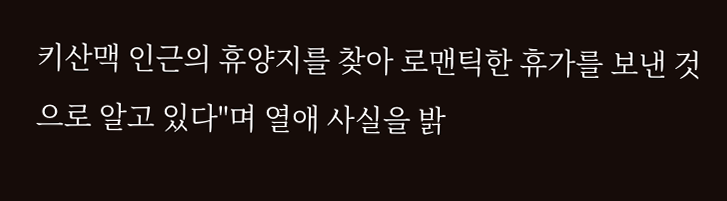키산맥 인근의 휴양지를 찾아 로맨틱한 휴가를 보낸 것으로 알고 있다"며 열애 사실을 밝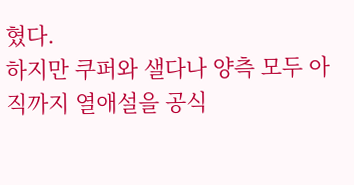혔다.
하지만 쿠퍼와 샐다나 양측 모두 아직까지 열애설을 공식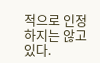적으로 인정하지는 않고 있다.